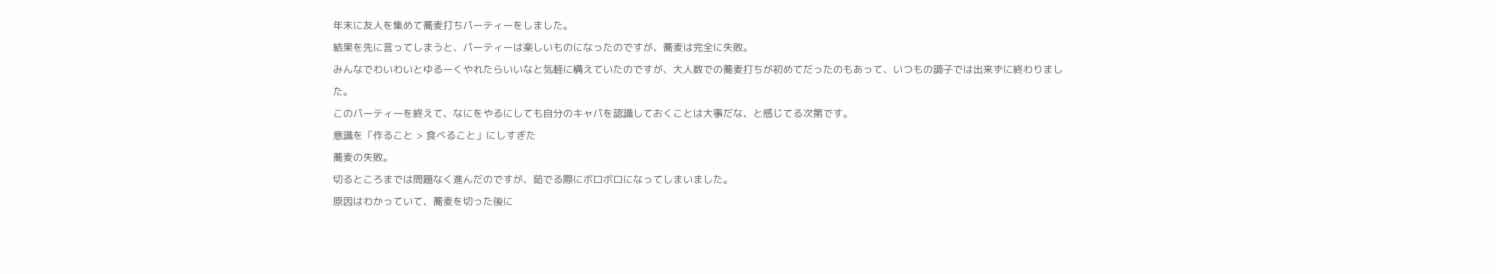年末に友人を集めて蕎麦打ちパーティーをしました。
結果を先に言ってしまうと、パーティーは楽しいものになったのですが、蕎麦は完全に失敗。
みんなでわいわいとゆるーくやれたらいいなと気軽に構えていたのですが、大人数での蕎麦打ちが初めてだったのもあって、いつもの調子では出来ずに終わりました。
このパーティーを終えて、なにをやるにしても自分のキャパを認識しておくことは大事だな、と感じてる次第です。
意識を「作ること > 食べること」にしすぎた
蕎麦の失敗。
切るところまでは問題なく進んだのですが、茹でる際にボロボロになってしまいました。
原因はわかっていて、蕎麦を切った後に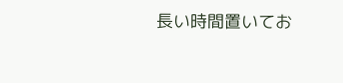長い時間置いてお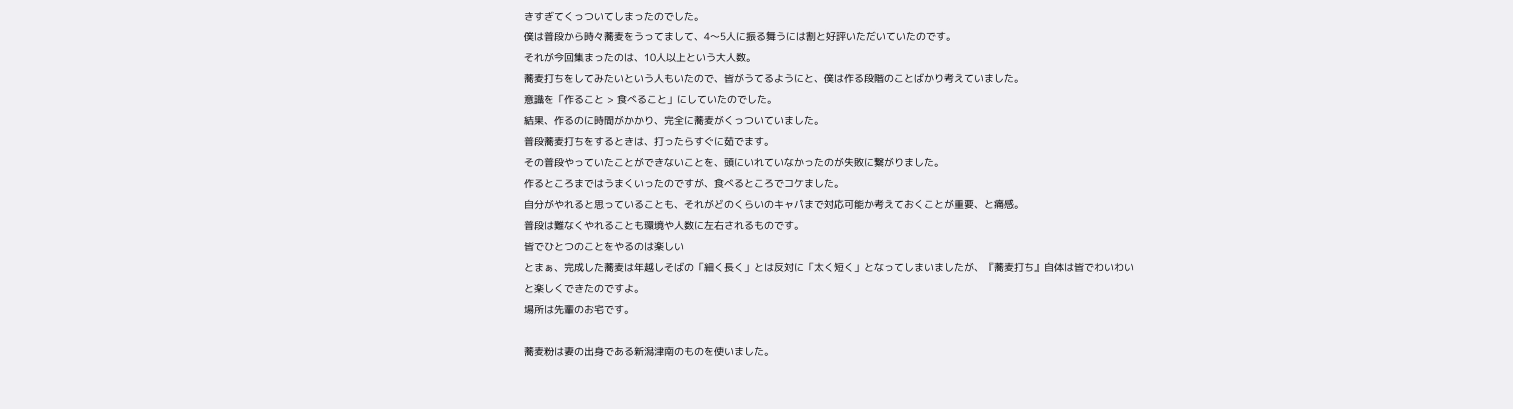きすぎてくっついてしまったのでした。
僕は普段から時々蕎麦をうってまして、4〜5人に振る舞うには割と好評いただいていたのです。
それが今回集まったのは、10人以上という大人数。
蕎麦打ちをしてみたいという人もいたので、皆がうてるようにと、僕は作る段階のことばかり考えていました。
意識を「作ること > 食べること」にしていたのでした。
結果、作るのに時間がかかり、完全に蕎麦がくっついていました。
普段蕎麦打ちをするときは、打ったらすぐに茹でます。
その普段やっていたことができないことを、頭にいれていなかったのが失敗に繋がりました。
作るところまではうまくいったのですが、食べるところでコケました。
自分がやれると思っていることも、それがどのくらいのキャパまで対応可能か考えておくことが重要、と痛感。
普段は難なくやれることも環境や人数に左右されるものです。
皆でひとつのことをやるのは楽しい
とまぁ、完成した蕎麦は年越しそばの「細く長く」とは反対に「太く短く」となってしまいましたが、『蕎麦打ち』自体は皆でわいわいと楽しくできたのですよ。
場所は先輩のお宅です。

蕎麦粉は妻の出身である新潟津南のものを使いました。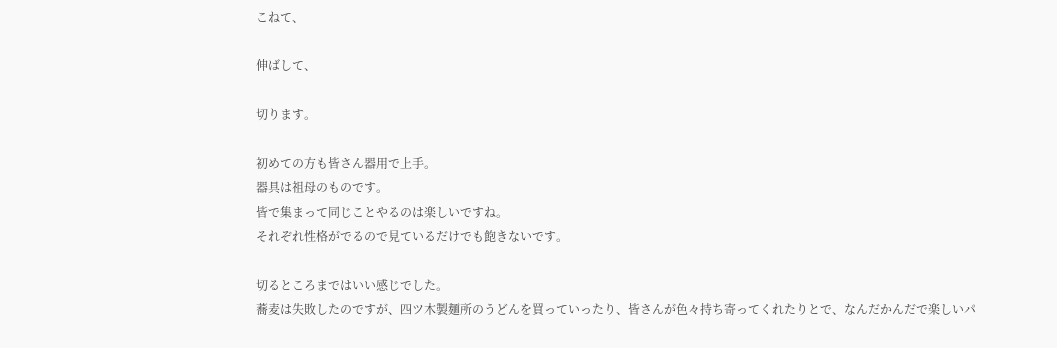こねて、

伸ばして、

切ります。

初めての方も皆さん器用で上手。
器具は祖母のものです。
皆で集まって同じことやるのは楽しいですね。
それぞれ性格がでるので見ているだけでも飽きないです。

切るところまではいい感じでした。
蕎麦は失敗したのですが、四ツ木製麺所のうどんを買っていったり、皆さんが色々持ち寄ってくれたりとで、なんだかんだで楽しいパ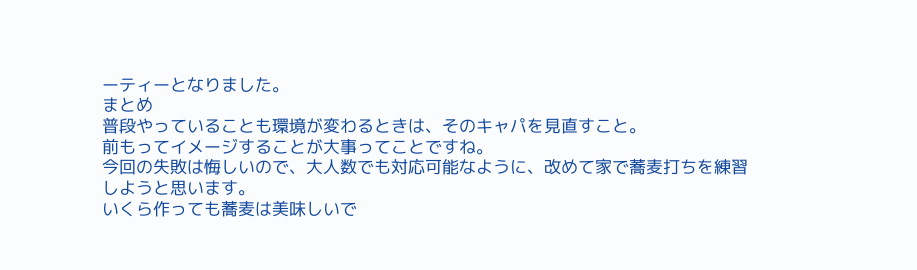ーティーとなりました。
まとめ
普段やっていることも環境が変わるときは、そのキャパを見直すこと。
前もってイメージすることが大事ってことですね。
今回の失敗は悔しいので、大人数でも対応可能なように、改めて家で蕎麦打ちを練習しようと思います。
いくら作っても蕎麦は美味しいで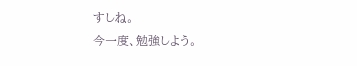すしね。
今一度、勉強しよう。